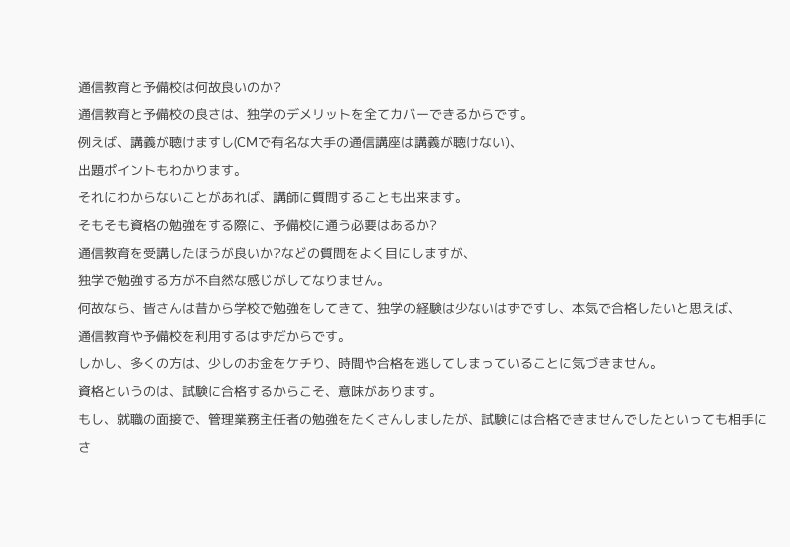通信教育と予備校は何故良いのか?
通信教育と予備校の良さは、独学のデメリットを全てカバーできるからです。
例えば、講義が聴けますし(CMで有名な大手の通信講座は講義が聴けない)、
出題ポイントもわかります。
それにわからないことがあれば、講師に質問することも出来ます。
そもそも資格の勉強をする際に、予備校に通う必要はあるか?
通信教育を受講したほうが良いか?などの質問をよく目にしますが、
独学で勉強する方が不自然な感じがしてなりません。
何故なら、皆さんは昔から学校で勉強をしてきて、独学の経験は少ないはずですし、本気で合格したいと思えば、
通信教育や予備校を利用するはずだからです。
しかし、多くの方は、少しのお金をケチり、時間や合格を逃してしまっていることに気づきません。
資格というのは、試験に合格するからこそ、意味があります。
もし、就職の面接で、管理業務主任者の勉強をたくさんしましたが、試験には合格できませんでしたといっても相手にさ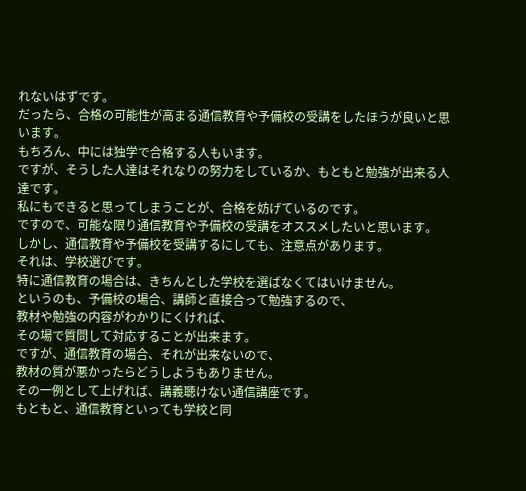れないはずです。
だったら、合格の可能性が高まる通信教育や予備校の受講をしたほうが良いと思います。
もちろん、中には独学で合格する人もいます。
ですが、そうした人達はそれなりの努力をしているか、もともと勉強が出来る人達です。
私にもできると思ってしまうことが、合格を妨げているのです。
ですので、可能な限り通信教育や予備校の受講をオススメしたいと思います。
しかし、通信教育や予備校を受講するにしても、注意点があります。
それは、学校選びです。
特に通信教育の場合は、きちんとした学校を選ばなくてはいけません。
というのも、予備校の場合、講師と直接合って勉強するので、
教材や勉強の内容がわかりにくければ、
その場で質問して対応することが出来ます。
ですが、通信教育の場合、それが出来ないので、
教材の質が悪かったらどうしようもありません。
その一例として上げれば、講義聴けない通信講座です。
もともと、通信教育といっても学校と同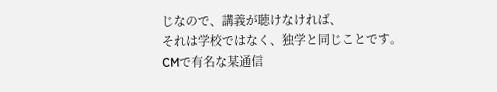じなので、講義が聴けなければ、
それは学校ではなく、独学と同じことです。
CMで有名な某通信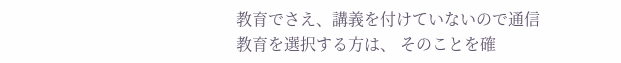教育でさえ、講義を付けていないので通信教育を選択する方は、 そのことを確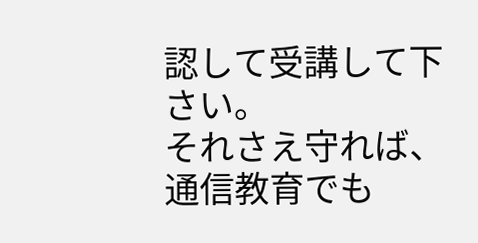認して受講して下さい。
それさえ守れば、通信教育でも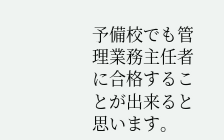予備校でも管理業務主任者に合格することが出来ると思います。